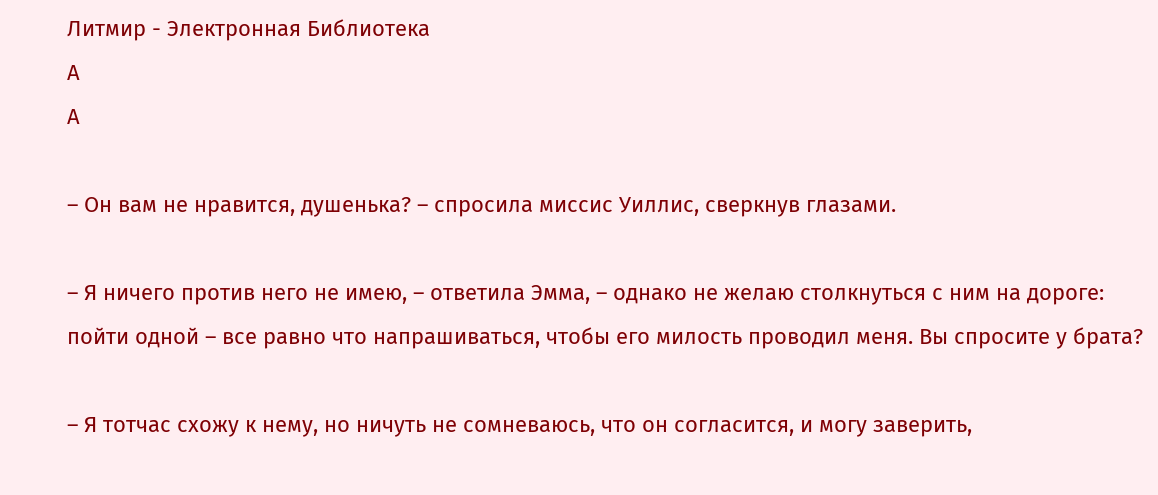Литмир - Электронная Библиотека
A
A

– Он вам не нравится, душенька? – спросила миссис Уиллис, сверкнув глазами.

– Я ничего против него не имею, – ответила Эмма, – однако не желаю столкнуться с ним на дороге: пойти одной – все равно что напрашиваться, чтобы его милость проводил меня. Вы спросите у брата?

– Я тотчас схожу к нему, но ничуть не сомневаюсь, что он согласится, и могу заверить,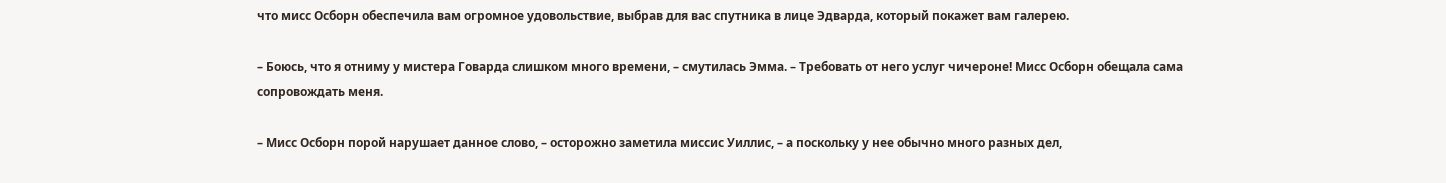что мисс Осборн обеспечила вам огромное удовольствие, выбрав для вас спутника в лице Эдварда, который покажет вам галерею.

– Боюсь, что я отниму у мистера Говарда слишком много времени, – смутилась Эмма. – Требовать от него услуг чичероне! Мисс Осборн обещала сама сопровождать меня.

– Мисс Осборн порой нарушает данное слово, – осторожно заметила миссис Уиллис, – а поскольку у нее обычно много разных дел,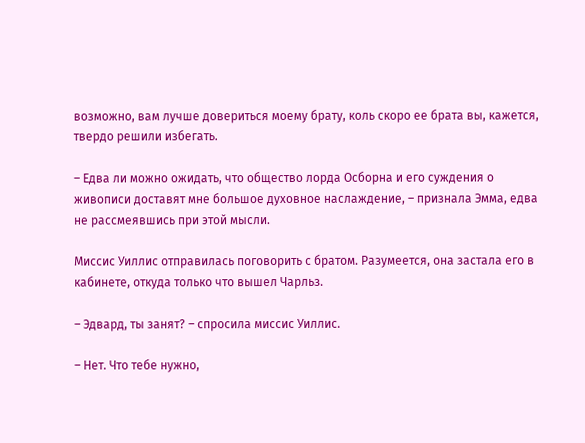возможно, вам лучше довериться моему брату, коль скоро ее брата вы, кажется, твердо решили избегать.

– Едва ли можно ожидать, что общество лорда Осборна и его суждения о живописи доставят мне большое духовное наслаждение, – признала Эмма, едва не рассмеявшись при этой мысли.

Миссис Уиллис отправилась поговорить с братом. Разумеется, она застала его в кабинете, откуда только что вышел Чарльз.

– Эдвард, ты занят? – спросила миссис Уиллис.

– Нет. Что тебе нужно,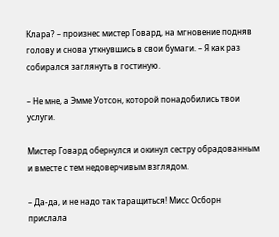Клара? – произнес мистер Говард, на мгновение подняв голову и снова уткнувшись в свои бумаги. – Я как раз собирался заглянуть в гостиную.

– Не мне, а Эмме Уотсон, которой понадобились твои услуги.

Мистер Говард обернулся и окинул сестру обрадованным и вместе с тем недоверчивым взглядом.

– Да-да, и не надо так таращиться! Мисс Осборн прислала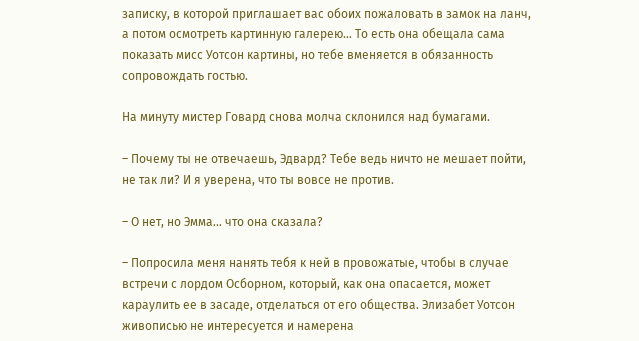записку, в которой приглашает вас обоих пожаловать в замок на ланч, а потом осмотреть картинную галерею… То есть она обещала сама показать мисс Уотсон картины, но тебе вменяется в обязанность сопровождать гостью.

На минуту мистер Говард снова молча склонился над бумагами.

– Почему ты не отвечаешь, Эдвард? Тебе ведь ничто не мешает пойти, не так ли? И я уверена, что ты вовсе не против.

– О нет, но Эмма… что она сказала?

– Попросила меня нанять тебя к ней в провожатые, чтобы в случае встречи с лордом Осборном, который, как она опасается, может караулить ее в засаде, отделаться от его общества. Элизабет Уотсон живописью не интересуется и намерена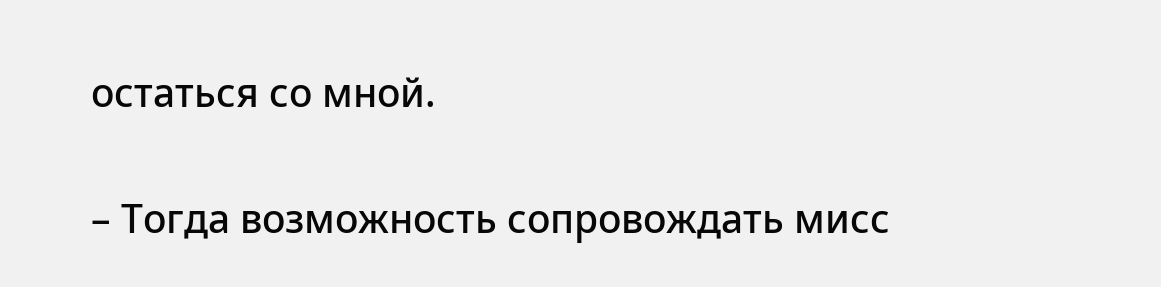остаться со мной.

– Тогда возможность сопровождать мисс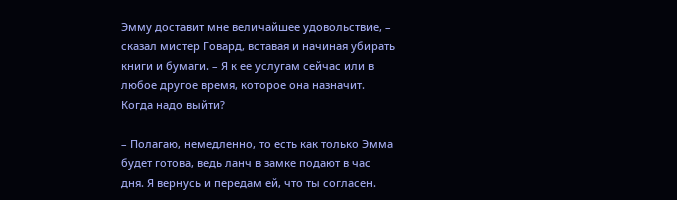Эмму доставит мне величайшее удовольствие, – сказал мистер Говард, вставая и начиная убирать книги и бумаги. – Я к ее услугам сейчас или в любое другое время, которое она назначит. Когда надо выйти?

– Полагаю, немедленно, то есть как только Эмма будет готова, ведь ланч в замке подают в час дня. Я вернусь и передам ей, что ты согласен.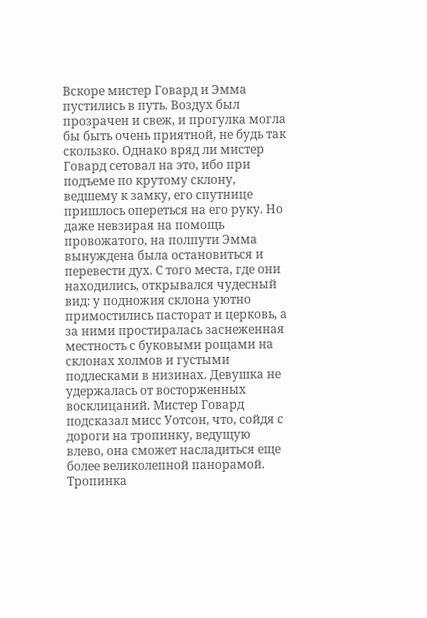Вскоре мистер Говард и Эмма пустились в путь. Воздух был прозрачен и свеж, и прогулка могла бы быть очень приятной, не будь так скользко. Однако вряд ли мистер Говард сетовал на это, ибо при подъеме по крутому склону, ведшему к замку, его спутнице пришлось опереться на его руку. Но даже невзирая на помощь провожатого, на полпути Эмма вынуждена была остановиться и перевести дух. С того места, где они находились, открывался чудесный вид: у подножия склона уютно примостились пасторат и церковь, а за ними простиралась заснеженная местность с буковыми рощами на склонах холмов и густыми подлесками в низинах. Девушка не удержалась от восторженных восклицаний. Мистер Говард подсказал мисс Уотсон, что, сойдя с дороги на тропинку, ведущую влево, она сможет насладиться еще более великолепной панорамой. Тропинка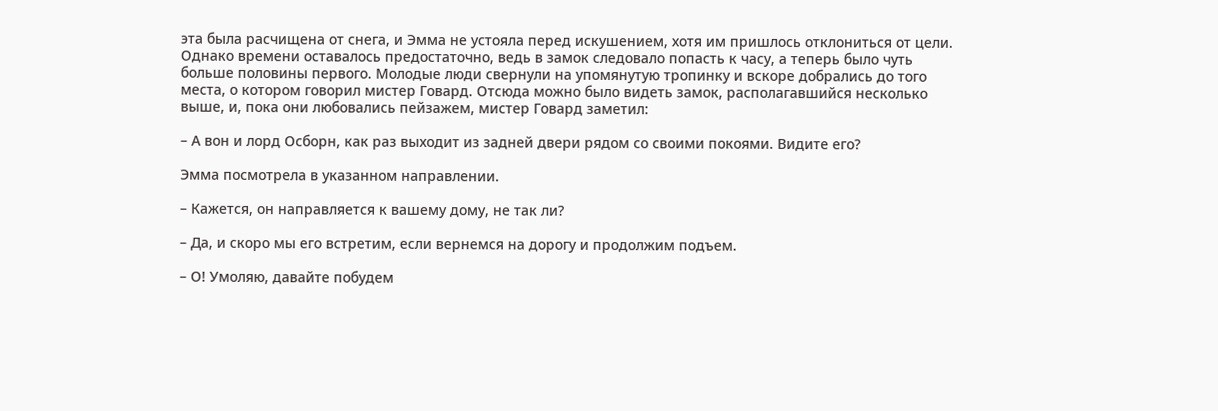эта была расчищена от снега, и Эмма не устояла перед искушением, хотя им пришлось отклониться от цели. Однако времени оставалось предостаточно, ведь в замок следовало попасть к часу, а теперь было чуть больше половины первого. Молодые люди свернули на упомянутую тропинку и вскоре добрались до того места, о котором говорил мистер Говард. Отсюда можно было видеть замок, располагавшийся несколько выше, и, пока они любовались пейзажем, мистер Говард заметил:

– А вон и лорд Осборн, как раз выходит из задней двери рядом со своими покоями. Видите его?

Эмма посмотрела в указанном направлении.

– Кажется, он направляется к вашему дому, не так ли?

– Да, и скоро мы его встретим, если вернемся на дорогу и продолжим подъем.

– О! Умоляю, давайте побудем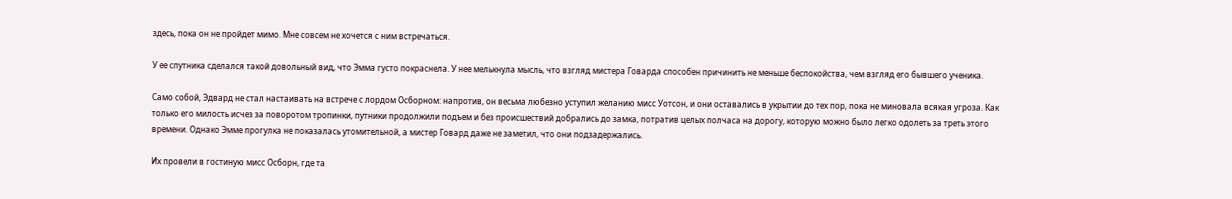здесь, пока он не пройдет мимо. Мне совсем не хочется с ним встречаться.

У ее спутника сделался такой довольный вид, что Эмма густо покраснела. У нее мелькнула мысль, что взгляд мистера Говарда способен причинить не меньше беспокойства, чем взгляд его бывшего ученика.

Само собой, Эдвард не стал настаивать на встрече с лордом Осборном: напротив, он весьма любезно уступил желанию мисс Уотсон, и они оставались в укрытии до тех пор, пока не миновала всякая угроза. Как только его милость исчез за поворотом тропинки, путники продолжили подъем и без происшествий добрались до замка, потратив целых полчаса на дорогу, которую можно было легко одолеть за треть этого времени. Однако Эмме прогулка не показалась утомительной, а мистер Говард даже не заметил, что они подзадержались.

Их провели в гостиную мисс Осборн, где та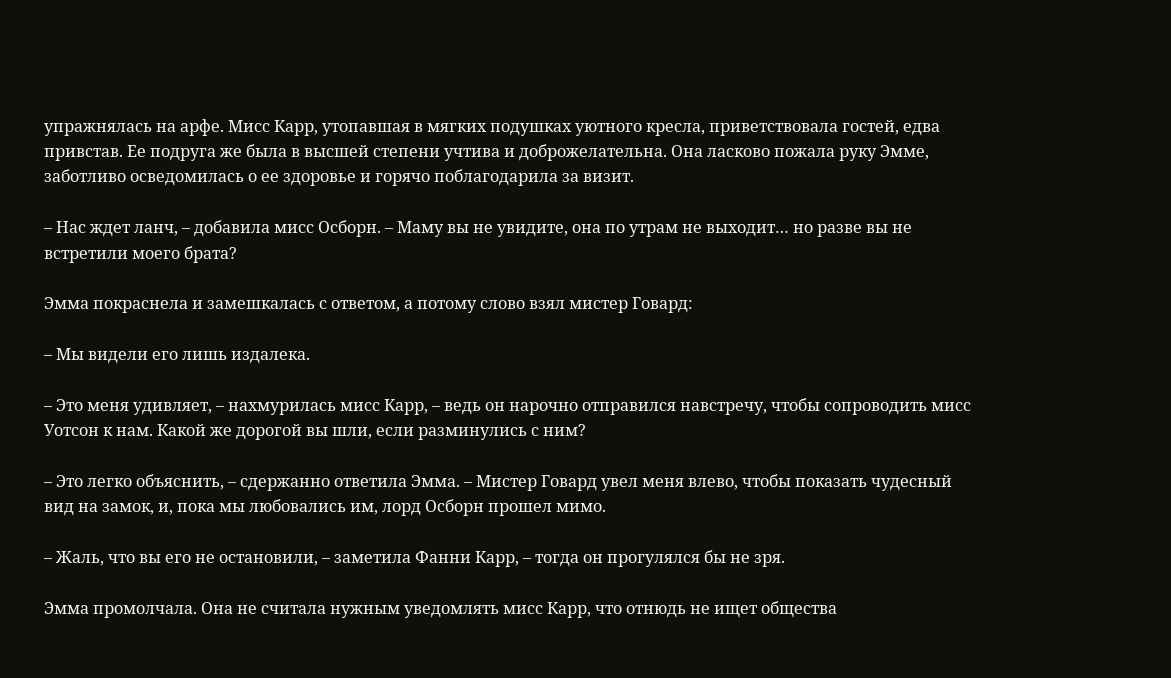упражнялась на арфе. Мисс Карр, утопавшая в мягких подушках уютного кресла, приветствовала гостей, едва привстав. Ее подруга же была в высшей степени учтива и доброжелательна. Она ласково пожала руку Эмме, заботливо осведомилась о ее здоровье и горячо поблагодарила за визит.

– Нас ждет ланч, – добавила мисс Осборн. – Маму вы не увидите, она по утрам не выходит… но разве вы не встретили моего брата?

Эмма покраснела и замешкалась с ответом, а потому слово взял мистер Говард:

– Мы видели его лишь издалека.

– Это меня удивляет, – нахмурилась мисс Карр, – ведь он нарочно отправился навстречу, чтобы сопроводить мисс Уотсон к нам. Какой же дорогой вы шли, если разминулись с ним?

– Это легко объяснить, – сдержанно ответила Эмма. – Мистер Говард увел меня влево, чтобы показать чудесный вид на замок, и, пока мы любовались им, лорд Осборн прошел мимо.

– Жаль, что вы его не остановили, – заметила Фанни Карр, – тогда он прогулялся бы не зря.

Эмма промолчала. Она не считала нужным уведомлять мисс Карр, что отнюдь не ищет общества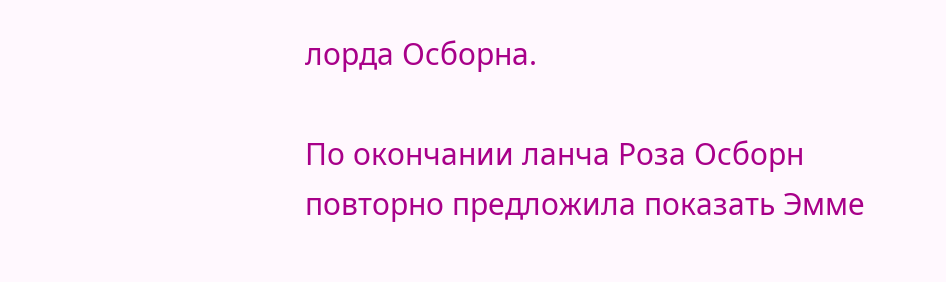лорда Осборна.

По окончании ланча Роза Осборн повторно предложила показать Эмме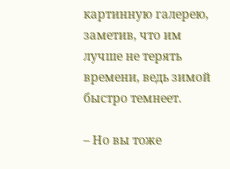картинную галерею, заметив, что им лучше не терять времени, ведь зимой быстро темнеет.

– Но вы тоже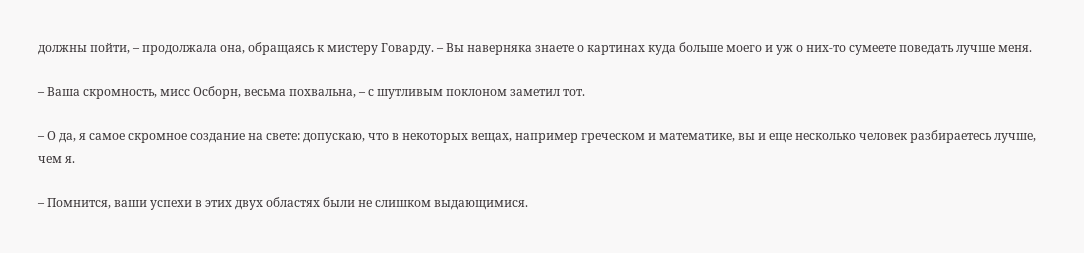должны пойти, – продолжала она, обращаясь к мистеру Говарду. – Вы наверняка знаете о картинах куда больше моего и уж о них‑то сумеете поведать лучше меня.

– Ваша скромность, мисс Осборн, весьма похвальна, – с шутливым поклоном заметил тот.

– О да, я самое скромное создание на свете: допускаю, что в некоторых вещах, например греческом и математике, вы и еще несколько человек разбираетесь лучше, чем я.

– Помнится, ваши успехи в этих двух областях были не слишком выдающимися.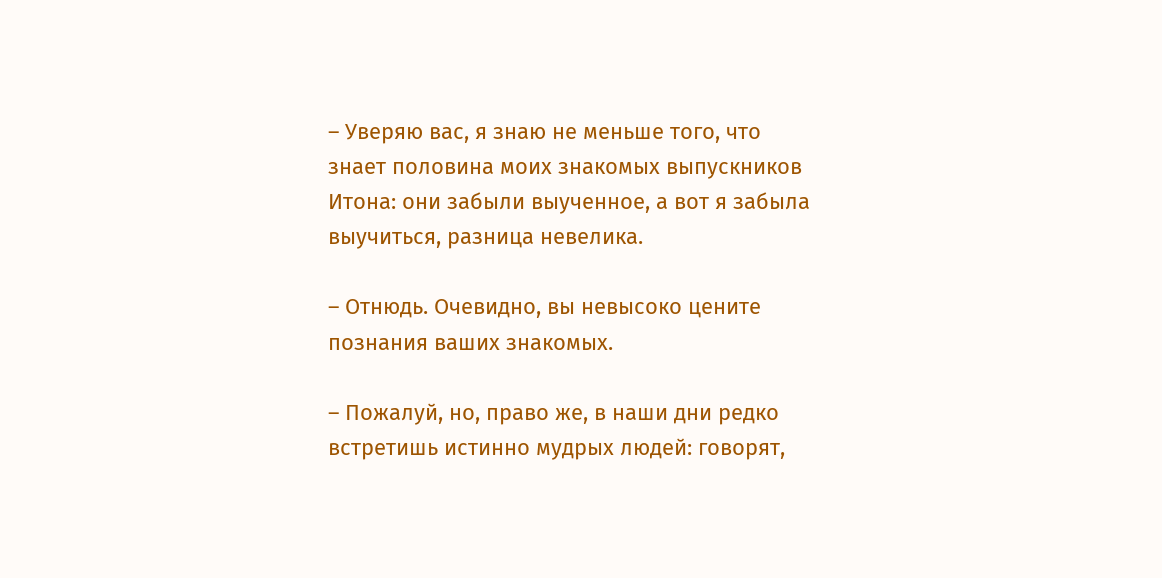– Уверяю вас, я знаю не меньше того, что знает половина моих знакомых выпускников Итона: они забыли выученное, а вот я забыла выучиться, разница невелика.

– Отнюдь. Очевидно, вы невысоко цените познания ваших знакомых.

– Пожалуй, но, право же, в наши дни редко встретишь истинно мудрых людей: говорят,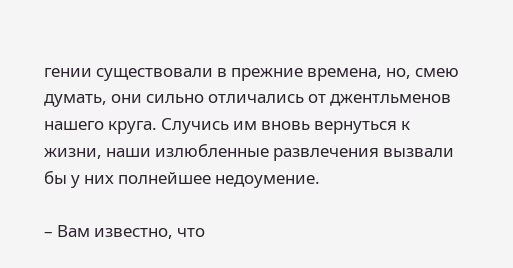гении существовали в прежние времена, но, смею думать, они сильно отличались от джентльменов нашего круга. Случись им вновь вернуться к жизни, наши излюбленные развлечения вызвали бы у них полнейшее недоумение.

– Вам известно, что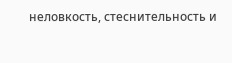неловкость, стеснительность и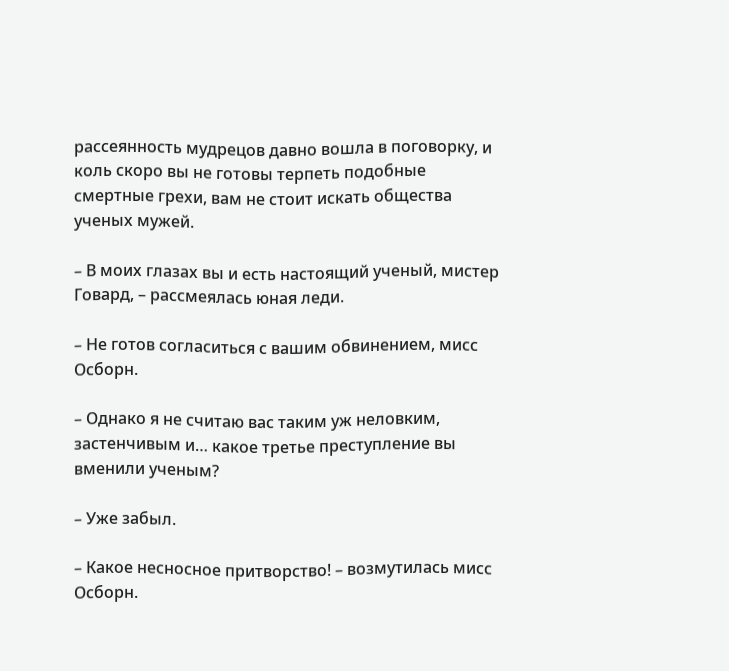рассеянность мудрецов давно вошла в поговорку, и коль скоро вы не готовы терпеть подобные смертные грехи, вам не стоит искать общества ученых мужей.

– В моих глазах вы и есть настоящий ученый, мистер Говард, – рассмеялась юная леди.

– Не готов согласиться с вашим обвинением, мисс Осборн.

– Однако я не считаю вас таким уж неловким, застенчивым и… какое третье преступление вы вменили ученым?

– Уже забыл.

– Какое несносное притворство! – возмутилась мисс Осборн.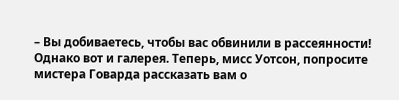– Вы добиваетесь, чтобы вас обвинили в рассеянности! Однако вот и галерея. Теперь, мисс Уотсон, попросите мистера Говарда рассказать вам о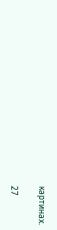картинах.

27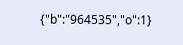{"b":"964535","o":1}